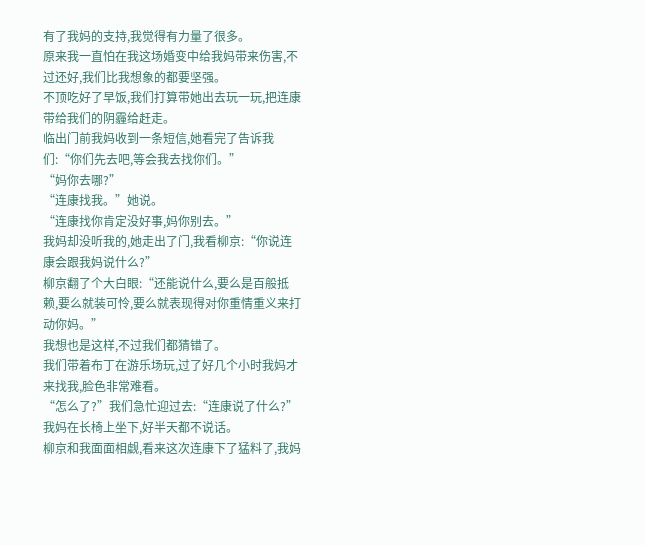有了我妈的支持,我觉得有力量了很多。
原来我一直怕在我这场婚变中给我妈带来伤害,不过还好,我们比我想象的都要坚强。
不顶吃好了早饭,我们打算带她出去玩一玩,把连康带给我们的阴霾给赶走。
临出门前我妈收到一条短信,她看完了告诉我们:“你们先去吧,等会我去找你们。”
“妈你去哪?”
“连康找我。”她说。
“连康找你肯定没好事,妈你别去。”
我妈却没听我的,她走出了门,我看柳京:“你说连康会跟我妈说什么?”
柳京翻了个大白眼:“还能说什么,要么是百般抵赖,要么就装可怜,要么就表现得对你重情重义来打动你妈。”
我想也是这样,不过我们都猜错了。
我们带着布丁在游乐场玩,过了好几个小时我妈才来找我,脸色非常难看。
“怎么了?”我们急忙迎过去:“连康说了什么?”
我妈在长椅上坐下,好半天都不说话。
柳京和我面面相觑,看来这次连康下了猛料了,我妈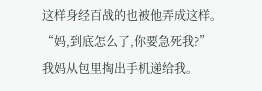这样身经百战的也被他弄成这样。
“妈,到底怎么了,你要急死我?”
我妈从包里掏出手机递给我。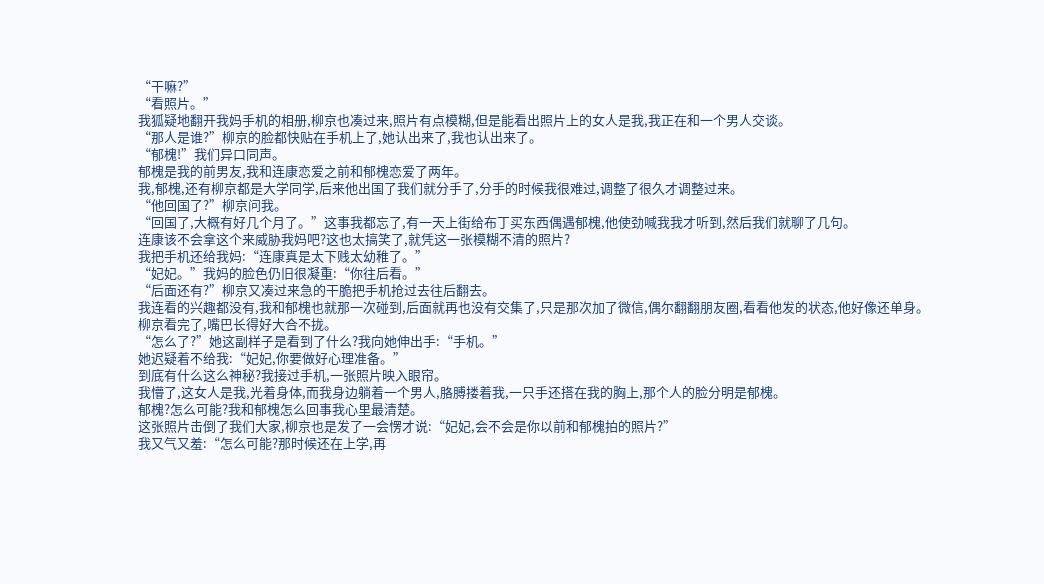“干嘛?”
“看照片。”
我狐疑地翻开我妈手机的相册,柳京也凑过来,照片有点模糊,但是能看出照片上的女人是我,我正在和一个男人交谈。
“那人是谁?”柳京的脸都快贴在手机上了,她认出来了,我也认出来了。
“郁槐!”我们异口同声。
郁槐是我的前男友,我和连康恋爱之前和郁槐恋爱了两年。
我,郁槐,还有柳京都是大学同学,后来他出国了我们就分手了,分手的时候我很难过,调整了很久才调整过来。
“他回国了?”柳京问我。
“回国了,大概有好几个月了。”这事我都忘了,有一天上街给布丁买东西偶遇郁槐,他使劲喊我我才听到,然后我们就聊了几句。
连康该不会拿这个来威胁我妈吧?这也太搞笑了,就凭这一张模糊不清的照片?
我把手机还给我妈:“连康真是太下贱太幼稚了。”
“妃妃。”我妈的脸色仍旧很凝重:“你往后看。”
“后面还有?”柳京又凑过来急的干脆把手机抢过去往后翻去。
我连看的兴趣都没有,我和郁槐也就那一次碰到,后面就再也没有交集了,只是那次加了微信,偶尔翻翻朋友圈,看看他发的状态,他好像还单身。
柳京看完了,嘴巴长得好大合不拢。
“怎么了?”她这副样子是看到了什么?我向她伸出手:“手机。”
她迟疑着不给我:“妃妃,你要做好心理准备。”
到底有什么这么神秘?我接过手机,一张照片映入眼帘。
我懵了,这女人是我,光着身体,而我身边躺着一个男人,胳膊搂着我,一只手还搭在我的胸上,那个人的脸分明是郁槐。
郁槐?怎么可能?我和郁槐怎么回事我心里最清楚。
这张照片击倒了我们大家,柳京也是发了一会愣才说:“妃妃,会不会是你以前和郁槐拍的照片?”
我又气又羞:“怎么可能?那时候还在上学,再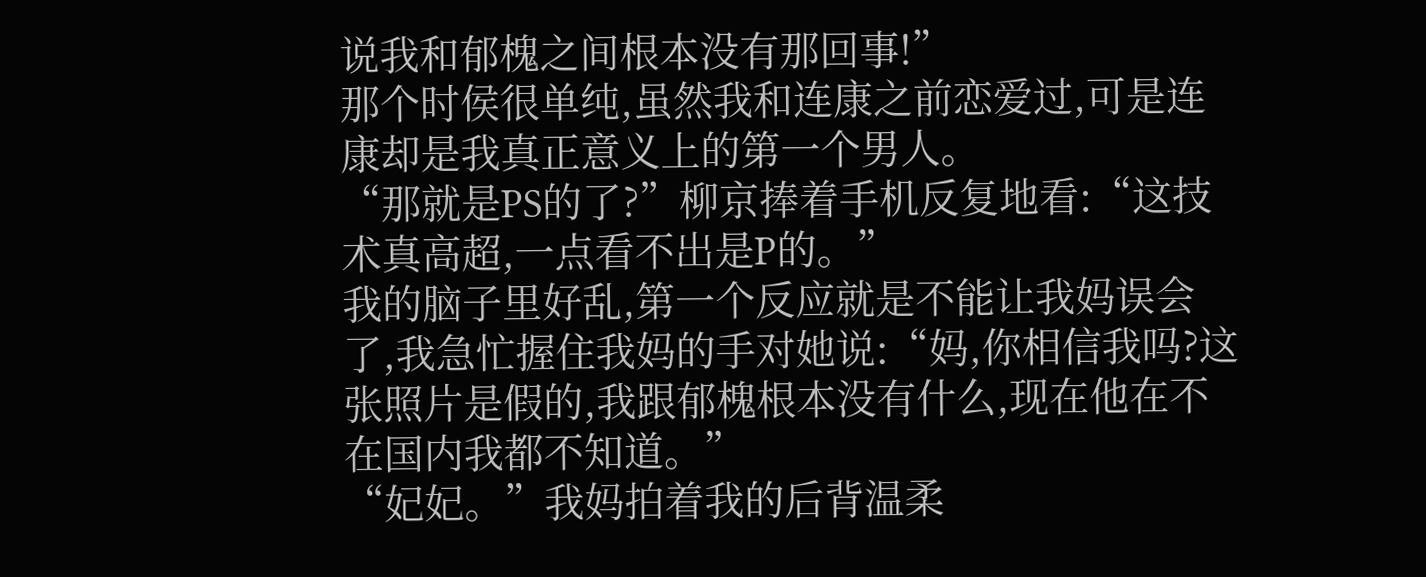说我和郁槐之间根本没有那回事!”
那个时侯很单纯,虽然我和连康之前恋爱过,可是连康却是我真正意义上的第一个男人。
“那就是PS的了?”柳京捧着手机反复地看:“这技术真高超,一点看不出是P的。”
我的脑子里好乱,第一个反应就是不能让我妈误会了,我急忙握住我妈的手对她说:“妈,你相信我吗?这张照片是假的,我跟郁槐根本没有什么,现在他在不在国内我都不知道。”
“妃妃。”我妈拍着我的后背温柔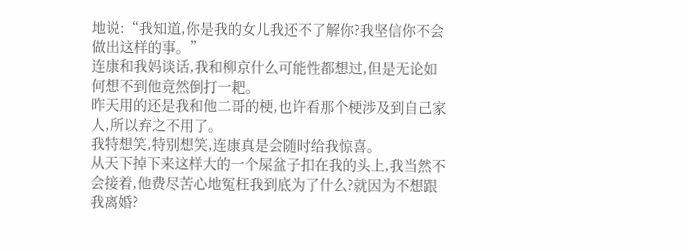地说:“我知道,你是我的女儿我还不了解你?我坚信你不会做出这样的事。”
连康和我妈谈话,我和柳京什么可能性都想过,但是无论如何想不到他竟然倒打一耙。
昨天用的还是我和他二哥的梗,也许看那个梗涉及到自己家人,所以弃之不用了。
我特想笑,特别想笑,连康真是会随时给我惊喜。
从天下掉下来这样大的一个屎盆子扣在我的头上,我当然不会接着,他费尽苦心地冤枉我到底为了什么?就因为不想跟我离婚?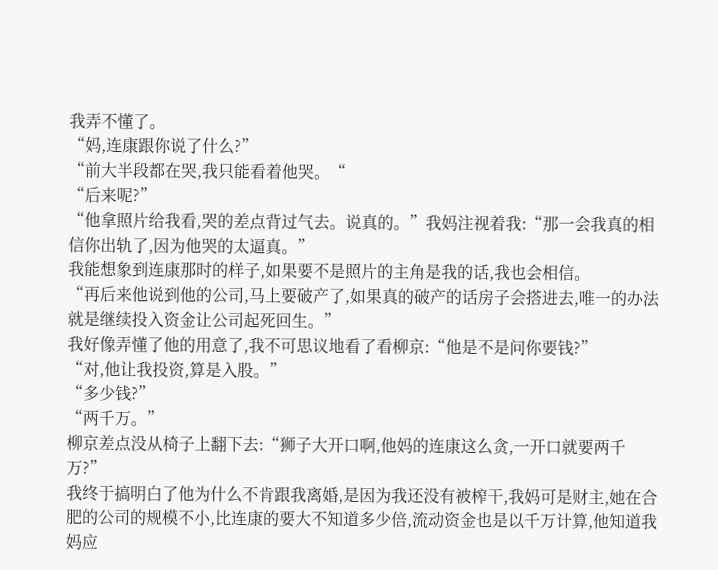我弄不懂了。
“妈,连康跟你说了什么?”
“前大半段都在哭,我只能看着他哭。“
“后来呢?”
“他拿照片给我看,哭的差点背过气去。说真的。”我妈注视着我:“那一会我真的相信你出轨了,因为他哭的太逼真。”
我能想象到连康那时的样子,如果要不是照片的主角是我的话,我也会相信。
“再后来他说到他的公司,马上要破产了,如果真的破产的话房子会搭进去,唯一的办法就是继续投入资金让公司起死回生。”
我好像弄懂了他的用意了,我不可思议地看了看柳京:“他是不是问你要钱?”
“对,他让我投资,算是入股。”
“多少钱?”
“两千万。”
柳京差点没从椅子上翻下去:“狮子大开口啊,他妈的连康这么贪,一开口就要两千万?”
我终于搞明白了他为什么不肯跟我离婚,是因为我还没有被榨干,我妈可是财主,她在合肥的公司的规模不小,比连康的要大不知道多少倍,流动资金也是以千万计算,他知道我妈应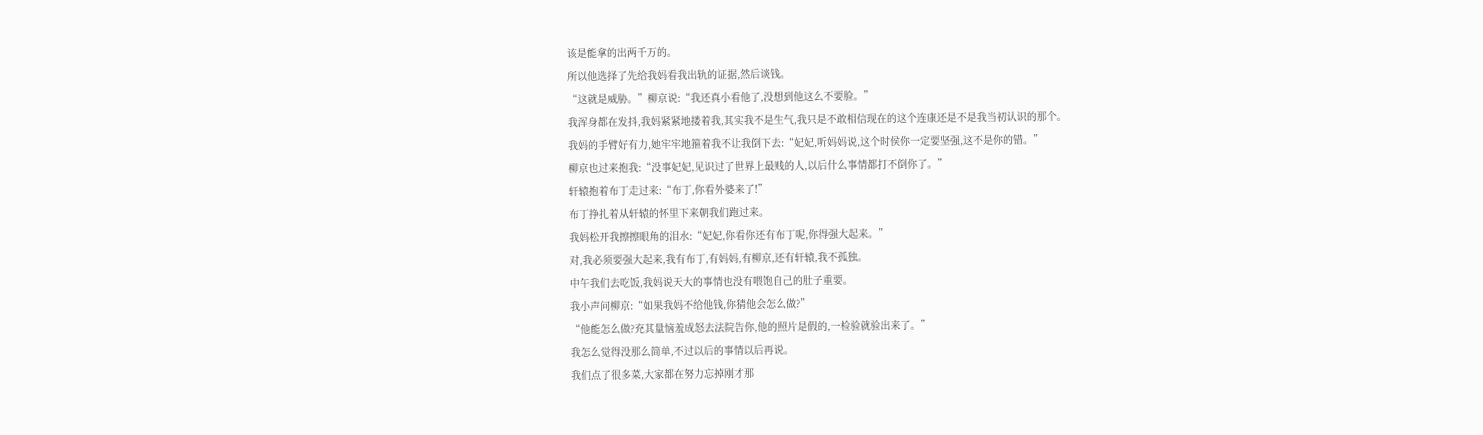该是能拿的出两千万的。
所以他选择了先给我妈看我出轨的证据,然后谈钱。
“这就是威胁。”柳京说:“我还真小看他了,没想到他这么不要脸。”
我浑身都在发抖,我妈紧紧地搂着我,其实我不是生气,我只是不敢相信现在的这个连康还是不是我当初认识的那个。
我妈的手臂好有力,她牢牢地箍着我不让我倒下去:“妃妃,听妈妈说,这个时侯你一定要坚强,这不是你的错。”
柳京也过来抱我:“没事妃妃,见识过了世界上最贱的人,以后什么事情都打不倒你了。”
轩辕抱着布丁走过来:“布丁,你看外婆来了!”
布丁挣扎着从轩辕的怀里下来朝我们跑过来。
我妈松开我擦擦眼角的泪水:“妃妃,你看你还有布丁呢,你得强大起来。”
对,我必须要强大起来,我有布丁,有妈妈,有柳京,还有轩辕,我不孤独。
中午我们去吃饭,我妈说天大的事情也没有喂饱自己的肚子重要。
我小声问柳京:“如果我妈不给他钱,你猜他会怎么做?”
“他能怎么做?充其量恼羞成怒去法院告你,他的照片是假的,一检验就验出来了。”
我怎么觉得没那么简单,不过以后的事情以后再说。
我们点了很多菜,大家都在努力忘掉刚才那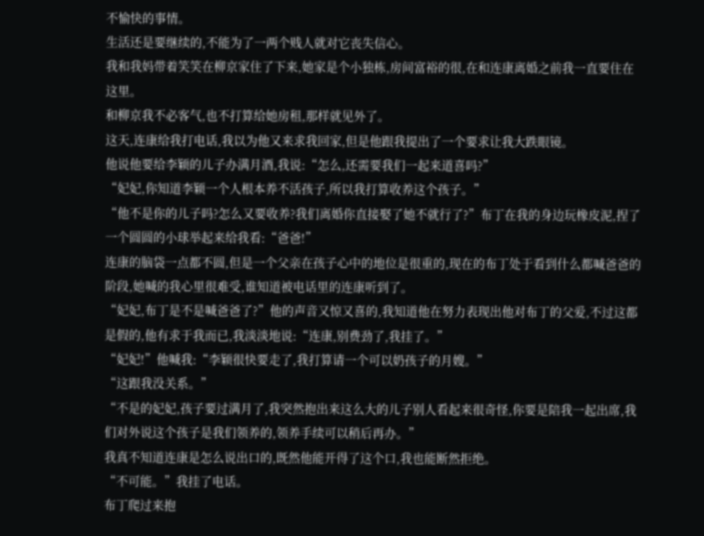不愉快的事情。
生活还是要继续的,不能为了一两个贱人就对它丧失信心。
我和我妈带着笑笑在柳京家住了下来,她家是个小独栋,房间富裕的很,在和连康离婚之前我一直要住在这里。
和柳京我不必客气,也不打算给她房租,那样就见外了。
这天,连康给我打电话,我以为他又来求我回家,但是他跟我提出了一个要求让我大跌眼镜。
他说他要给李颖的儿子办满月酒,我说:“怎么,还需要我们一起来道喜吗?”
“妃妃,你知道李颖一个人根本养不活孩子,所以我打算收养这个孩子。”
“他不是你的儿子吗?怎么又要收养?我们离婚你直接娶了她不就行了?”布丁在我的身边玩橡皮泥,捏了一个圆圆的小球举起来给我看:“爸爸!”
连康的脑袋一点都不圆,但是一个父亲在孩子心中的地位是很重的,现在的布丁处于看到什么都喊爸爸的阶段,她喊的我心里很难受,谁知道被电话里的连康听到了。
“妃妃,布丁是不是喊爸爸了?”他的声音又惊又喜的,我知道他在努力表现出他对布丁的父爱,不过这都是假的,他有求于我而已,我淡淡地说:“连康,别费劲了,我挂了。”
“妃妃!”他喊我:“李颖很快要走了,我打算请一个可以奶孩子的月嫂。”
“这跟我没关系。”
“不是的妃妃,孩子要过满月了,我突然抱出来这么大的儿子别人看起来很奇怪,你要是陪我一起出席,我们对外说这个孩子是我们领养的,领养手续可以稍后再办。”
我真不知道连康是怎么说出口的,既然他能开得了这个口,我也能断然拒绝。
“不可能。”我挂了电话。
布丁爬过来抱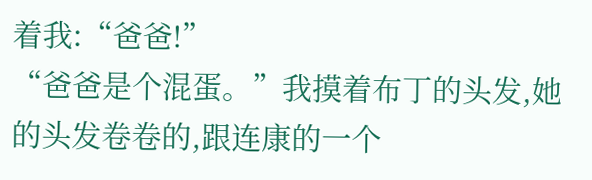着我:“爸爸!”
“爸爸是个混蛋。”我摸着布丁的头发,她的头发卷卷的,跟连康的一个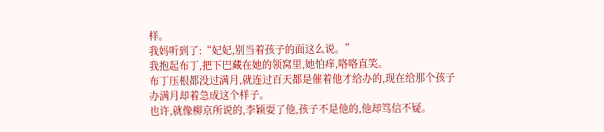样。
我妈听到了:“妃妃,别当着孩子的面这么说。”
我抱起布丁,把下巴藏在她的领窝里,她怕痒,咯咯直笑。
布丁压根都没过满月,就连过百天都是催着他才给办的,现在给那个孩子办满月却着急成这个样子。
也许,就像柳京所说的,李颖耍了他,孩子不是他的,他却笃信不疑。